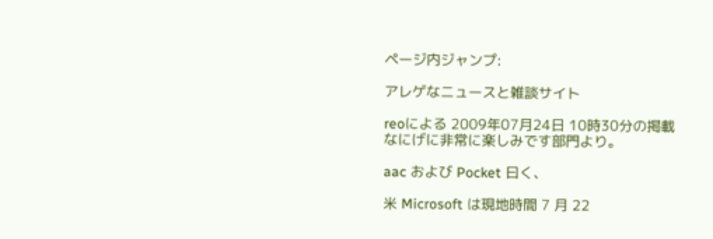ページ内ジャンプ:

アレゲなニュースと雑談サイト

reoによる 2009年07月24日 10時30分の掲載
なにげに非常に楽しみです部門より。

aac および Pocket 曰く、

米 Microsoft は現地時間 7 月 22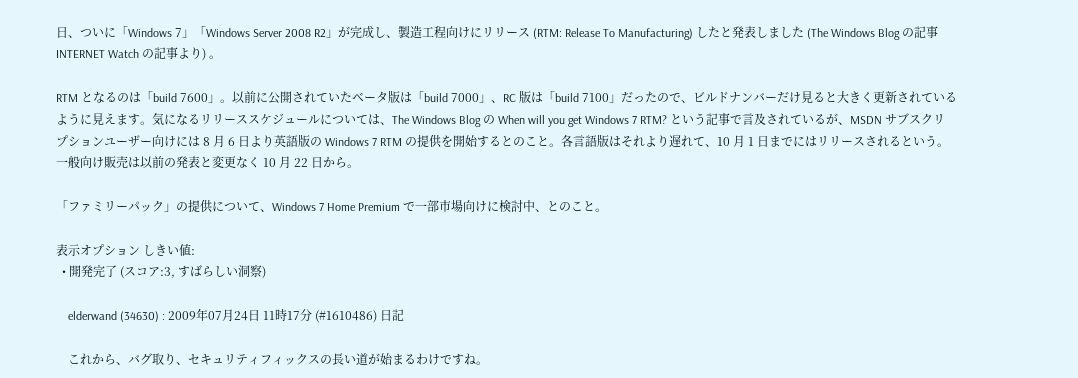日、ついに「Windows 7」「Windows Server 2008 R2」が完成し、製造工程向けにリリース (RTM: Release To Manufacturing) したと発表しました (The Windows Blog の記事INTERNET Watch の記事より) 。

RTM となるのは「build 7600」。以前に公開されていたベータ版は「build 7000」、RC 版は「build 7100」だったので、ビルドナンバーだけ見ると大きく更新されているように見えます。気になるリリーススケジュールについては、The Windows Blog の When will you get Windows 7 RTM? という記事で言及されているが、MSDN サブスクリプションユーザー向けには 8 月 6 日より英語版の Windows 7 RTM の提供を開始するとのこと。各言語版はそれより遅れて、10 月 1 日までにはリリースされるという。一般向け販売は以前の発表と変更なく 10 月 22 日から。

「ファミリーパック」の提供について、Windows 7 Home Premium で一部市場向けに検討中、とのこと。

表示オプション しきい値:
  • 開発完了 (スコア:3, すばらしい洞察)

    elderwand (34630) : 2009年07月24日 11時17分 (#1610486) 日記

    これから、バグ取り、セキュリティフィックスの長い道が始まるわけですね。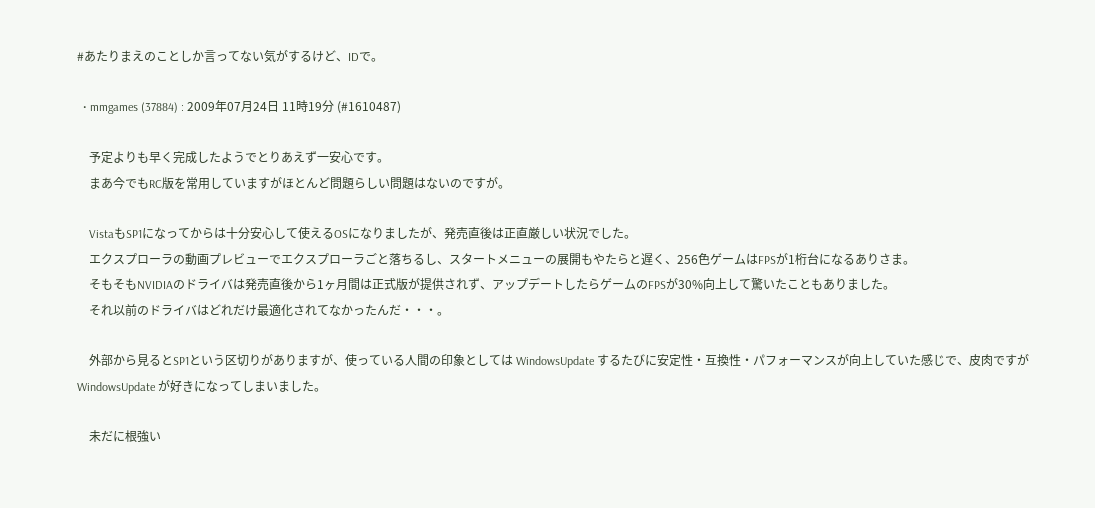#あたりまえのことしか言ってない気がするけど、IDで。

  • mmgames (37884) : 2009年07月24日 11時19分 (#1610487)

    予定よりも早く完成したようでとりあえず一安心です。
    まあ今でもRC版を常用していますがほとんど問題らしい問題はないのですが。

    VistaもSP1になってからは十分安心して使えるOSになりましたが、発売直後は正直厳しい状況でした。
    エクスプローラの動画プレビューでエクスプローラごと落ちるし、スタートメニューの展開もやたらと遅く、256色ゲームはFPSが1桁台になるありさま。
    そもそもNVIDIAのドライバは発売直後から1ヶ月間は正式版が提供されず、アップデートしたらゲームのFPSが30%向上して驚いたこともありました。
    それ以前のドライバはどれだけ最適化されてなかったんだ・・・。

    外部から見るとSP1という区切りがありますが、使っている人間の印象としては WindowsUpdate するたびに安定性・互換性・パフォーマンスが向上していた感じで、皮肉ですが WindowsUpdate が好きになってしまいました。

    未だに根強い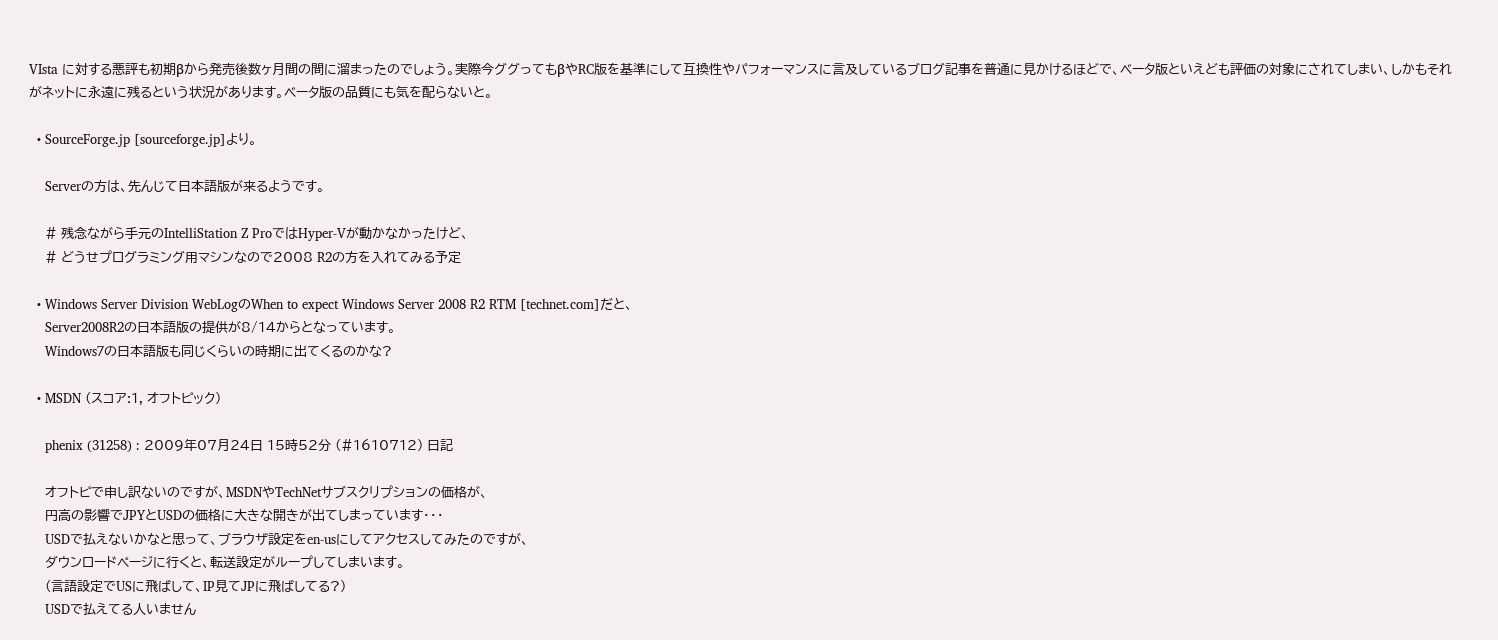VIsta に対する悪評も初期βから発売後数ヶ月間の間に溜まったのでしょう。実際今ググってもβやRC版を基準にして互換性やパフォーマンスに言及しているブログ記事を普通に見かけるほどで、ベータ版といえども評価の対象にされてしまい、しかもそれがネットに永遠に残るという状況があります。ベータ版の品質にも気を配らないと。

  • SourceForge.jp [sourceforge.jp]より。

    Serverの方は、先んじて日本語版が来るようです。

    # 残念ながら手元のIntelliStation Z ProではHyper-Vが動かなかったけど、
    # どうせプログラミング用マシンなので2008 R2の方を入れてみる予定

  • Windows Server Division WebLogのWhen to expect Windows Server 2008 R2 RTM [technet.com]だと、
    Server2008R2の日本語版の提供が8/14からとなっています。
    Windows7の日本語版も同じくらいの時期に出てくるのかな?

  • MSDN (スコア:1, オフトピック)

    phenix (31258) : 2009年07月24日 15時52分 (#1610712) 日記

    オフトピで申し訳ないのですが、MSDNやTechNetサブスクリプションの価格が、
    円高の影響でJPYとUSDの価格に大きな開きが出てしまっています・・・
    USDで払えないかなと思って、ブラウザ設定をen-usにしてアクセスしてみたのですが、
    ダウンロードページに行くと、転送設定がループしてしまいます。
    (言語設定でUSに飛ばして、IP見てJPに飛ばしてる?)
    USDで払えてる人いません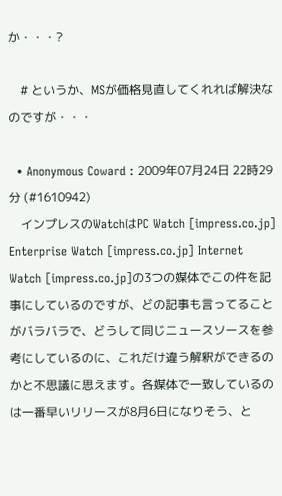か・・・?

    # というか、MSが価格見直してくれれば解決なのですが・・・

  • Anonymous Coward : 2009年07月24日 22時29分 (#1610942)
    インプレスのWatchはPC Watch [impress.co.jp] Enterprise Watch [impress.co.jp] Internet Watch [impress.co.jp]の3つの媒体でこの件を記事にしているのですが、どの記事も言ってることがバラバラで、どうして同じニュースソースを参考にしているのに、これだけ違う解釈ができるのかと不思議に思えます。各媒体で一致しているのは一番早いリリースが8月6日になりそう、と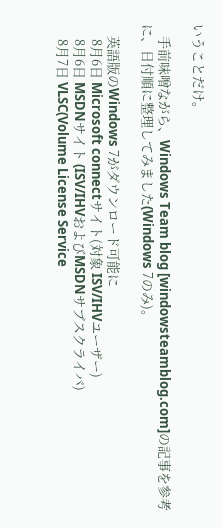いうことだけ。

    手前味噌ながら、Windows Team blog [windowsteamblog.com]の記事を参考に、日付順に整理してみました(Windows 7のみ)。

    英語版のWindows 7がダウンロード可能に
     8月6日 Microsoft connectサイト(対象 ISV/IHVユーザー)
     8月6日 MSDNサイト (ISV/IHVおよびMSDNサブスクライバ)
     8月7日 VLSC(Volume License Service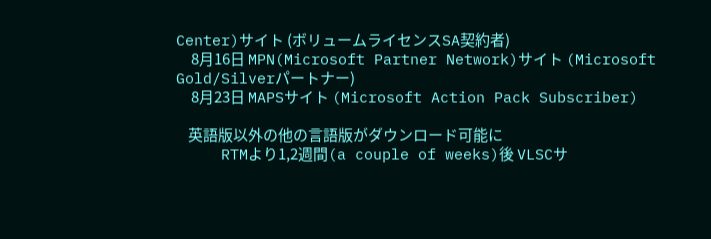Center)サイト (ボリュームライセンスSA契約者)
     8月16日 MPN(Microsoft Partner Network)サイト (Microsoft Gold/Silverパートナー)
     8月23日 MAPSサイト (Microsoft Action Pack Subscriber)

    英語版以外の他の言語版がダウンロード可能に
     RTMより1,2週間(a couple of weeks)後 VLSCサ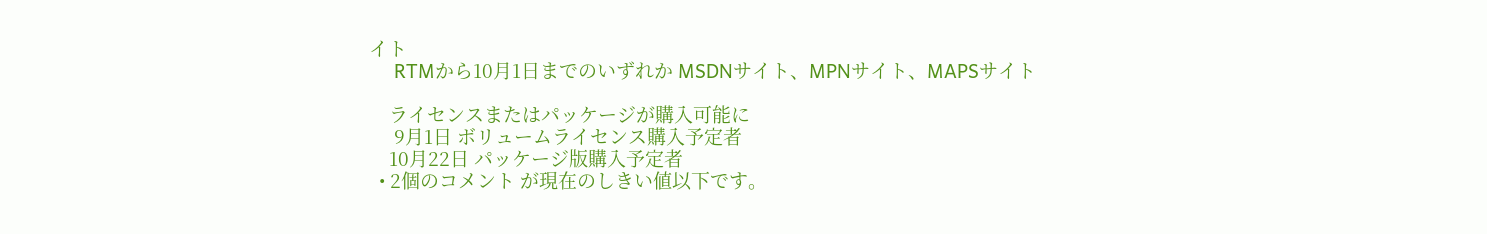イト
     RTMから10月1日までのいずれか MSDNサイト、MPNサイト、MAPSサイト

    ライセンスまたはパッケージが購入可能に
     9月1日 ボリュームライセンス購入予定者
    10月22日 パッケージ版購入予定者
  • 2個のコメント が現在のしきい値以下です。